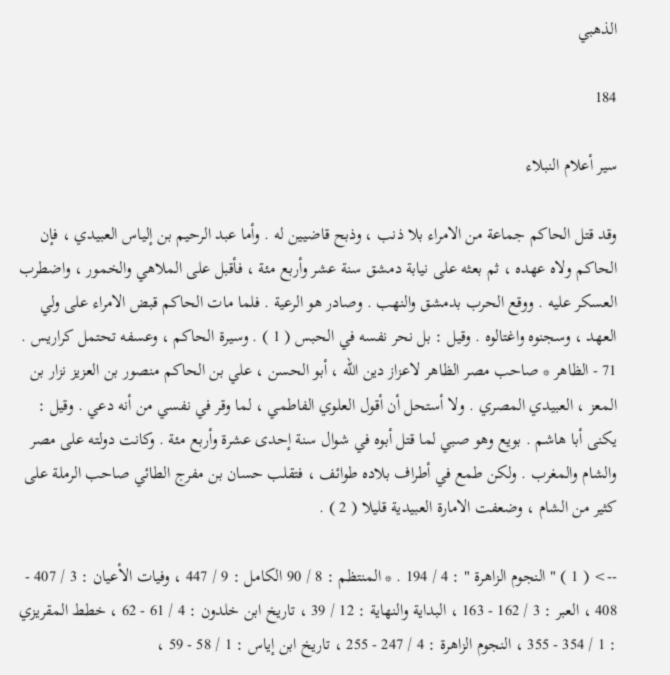الذهبي

184

سير أعلام النبلاء

وقد قتل الحاكم جماعة من الامراء بلا ذنب ، وذبح قاضيين له . وأما عبد الرحيم بن إلياس العبيدي ، فإن الحاكم ولاه عهده ، ثم بعثه على نيابة دمشق سنة عشر وأربع مئة ، فأقبل على الملاهي والخمور ، واضطرب العسكر عليه . ووقع الحرب بدمشق والنهب . وصادر هو الرعية . فلما مات الحاكم قبض الامراء على ولي العهد ، وسجنوه واغتالوه . وقيل : بل نحر نفسه في الحبس ( 1 ) . وسيرة الحاكم ، وعسفه تحتمل كراريس . 71 - الظاهر * صاحب مصر الظاهر لاعزاز دين الله ، أبو الحسن ، علي بن الحاكم منصور بن العزيز نزار بن المعز ، العبيدي المصري . ولا أستحل أن أقول العلوي الفاطمي ، لما وقر في نفسي من أنه دعي . وقيل : يكنى أبا هاشم . بويع وهو صبي لما قتل أبوه في شوال سنة إحدى عشرة وأربع مئة . وكانت دولته على مصر والشام والمغرب . ولكن طمع في أطراف بلاده طوائف ، فتقلب حسان بن مفرج الطائي صاحب الرملة على كثير من الشام ، وضعفت الامارة العبيدية قليلا ( 2 ) .

--> ( 1 ) " النجوم الزاهرة " : 4 / 194 . * المنتظم : 8 / 90 الكامل : 9 / 447 ، وفيات الأعيان : 3 / 407 - 408 ، العبر : 3 / 162 - 163 ، البداية والنهاية : 12 / 39 ، تاريخ ابن خلدون : 4 / 61 - 62 ، خطط المقريزي : 1 / 354 - 355 ، النجوم الزاهرة : 4 / 247 - 255 ، تاريخ ابن إياس : 1 / 58 - 59 ،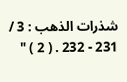شذرات الذهب : 3 / 231 - 232 . ( 2 ) "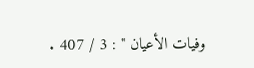وفيات الأعيان " : 3 / 407 .